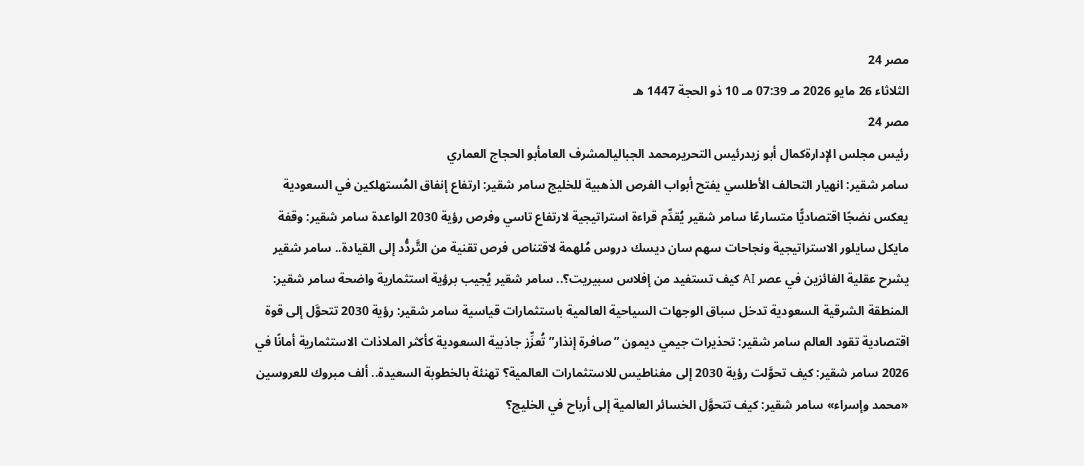مصر 24
الثلاثاء 26 مايو 2026 مـ 07:39 مـ 10 ذو الحجة 1447 هـ
مصر 24
رئيس مجلس الإدارةكمال أبو زيدرئيس التحريرمحمد الجباليالمشرف العامأبو الحجاج العماري
سامر شقير: انهيار التحالف الأطلسي يفتح أبواب الفرص الذهبية للخليج سامر شقير: ارتفاع إنفاق المُستهلكين في السعودية يعكس نضجًا اقتصاديًّا متسارعًا سامر شقير يُقدِّم قراءة استراتيجية لارتفاع تاسي وفرص رؤية 2030 الواعدة سامر شقير: وقفة مايكل سايلور الاستراتيجية ونجاحات سهم سان ديسك دروس مُلهمة لاقتناص فرص تقنية من التَّردُّد إلى القيادة.. سامر شقير يشرح عقلية الفائزين في عصر AI كيف تستفيد من إفلاس سبيريت؟.. سامر شقير يُجيب برؤية استثمارية واضحة سامر شقير: المنطقة الشرقية السعودية تدخل سباق الوجهات السياحية العالمية باستثمارات قياسية سامر شقير: رؤية 2030 تتحوَّل إلى قوة اقتصادية تقود العالم سامر شقير: تحذيرات جيمي ديمون ”صافرة إنذار” تُعزِّز جاذبية السعودية كأكثر الملاذات الاستثمارية أمانًا في 2026 سامر شقير: كيف تحوَّلت رؤية 2030 إلى مغناطيس للاستثمارات العالمية؟ تهنئة بالخطوبة السعيدة.. ألف مبروك للعروسين «محمد وإسراء» سامر شقير: كيف تتحوَّل الخسائر العالمية إلى أرباح في الخليج؟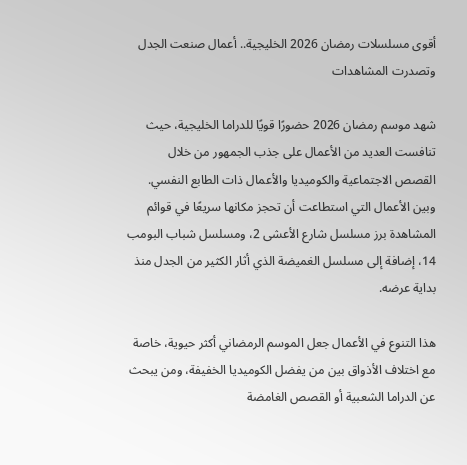أقوى مسلسلات رمضان 2026 الخليجية.. أعمال صنعت الجدل وتصدرت المشاهدات

شهد موسم رمضان 2026 حضورًا قويًا للدراما الخليجية، حيث تنافست العديد من الأعمال على جذب الجمهور من خلال القصص الاجتماعية والكوميديا والأعمال ذات الطابع النفسي. وبين الأعمال التي استطاعت أن تحجز مكانها سريعًا في قوائم المشاهدة برز مسلسل شارع الأعشى 2، ومسلسل شباب البومب 14، إضافة إلى مسلسل الغميضة الذي أثار الكثير من الجدل منذ بداية عرضه.

هذا التنوع في الأعمال جعل الموسم الرمضاني أكثر حيوية، خاصة مع اختلاف الأذواق بين من يفضل الكوميديا الخفيفة، ومن يبحث عن الدراما الشعبية أو القصص الغامضة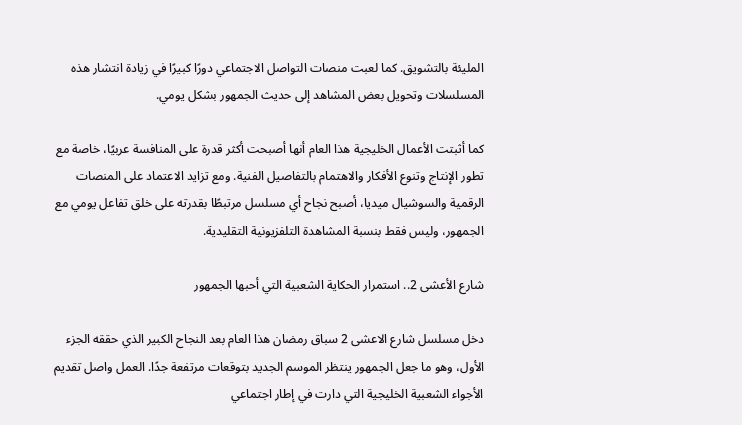المليئة بالتشويق. كما لعبت منصات التواصل الاجتماعي دورًا كبيرًا في زيادة انتشار هذه المسلسلات وتحويل بعض المشاهد إلى حديث الجمهور بشكل يومي.

كما أثبتت الأعمال الخليجية هذا العام أنها أصبحت أكثر قدرة على المنافسة عربيًا، خاصة مع تطور الإنتاج وتنوع الأفكار والاهتمام بالتفاصيل الفنية. ومع تزايد الاعتماد على المنصات الرقمية والسوشيال ميديا، أصبح نجاح أي مسلسل مرتبطًا بقدرته على خلق تفاعل يومي مع الجمهور، وليس فقط بنسبة المشاهدة التلفزيونية التقليدية.

شارع الأعشى 2.. استمرار الحكاية الشعبية التي أحبها الجمهور

دخل مسلسل شارع الاعشى 2 سباق رمضان هذا العام بعد النجاح الكبير الذي حققه الجزء الأول، وهو ما جعل الجمهور ينتظر الموسم الجديد بتوقعات مرتفعة جدًا. العمل واصل تقديم الأجواء الشعبية الخليجية التي دارت في إطار اجتماعي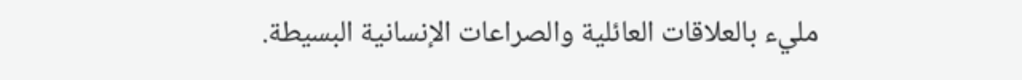مليء بالعلاقات العائلية والصراعات الإنسانية البسيطة.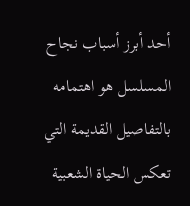أحد أبرز أسباب نجاح المسلسل هو اهتمامه بالتفاصيل القديمة التي تعكس الحياة الشعبية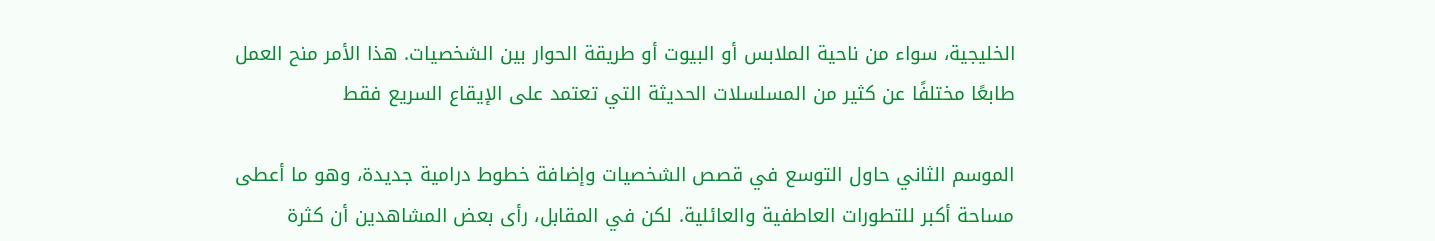الخليجية، سواء من ناحية الملابس أو البيوت أو طريقة الحوار بين الشخصيات. هذا الأمر منح العمل طابعًا مختلفًا عن كثير من المسلسلات الحديثة التي تعتمد على الإيقاع السريع فقط

الموسم الثاني حاول التوسع في قصص الشخصيات وإضافة خطوط درامية جديدة، وهو ما أعطى مساحة أكبر للتطورات العاطفية والعائلية. لكن في المقابل، رأى بعض المشاهدين أن كثرة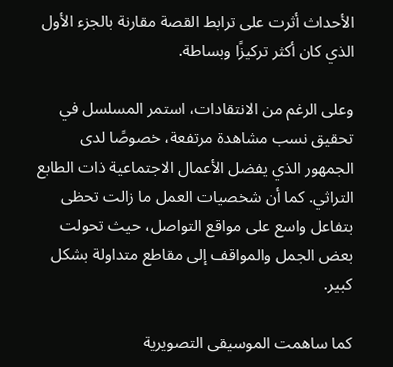الأحداث أثرت على ترابط القصة مقارنة بالجزء الأول الذي كان أكثر تركيزًا وبساطة.

وعلى الرغم من الانتقادات، استمر المسلسل في تحقيق نسب مشاهدة مرتفعة، خصوصًا لدى الجمهور الذي يفضل الأعمال الاجتماعية ذات الطابع التراثي. كما أن شخصيات العمل ما زالت تحظى بتفاعل واسع على مواقع التواصل، حيث تحولت بعض الجمل والمواقف إلى مقاطع متداولة بشكل كبير.

كما ساهمت الموسيقى التصويرية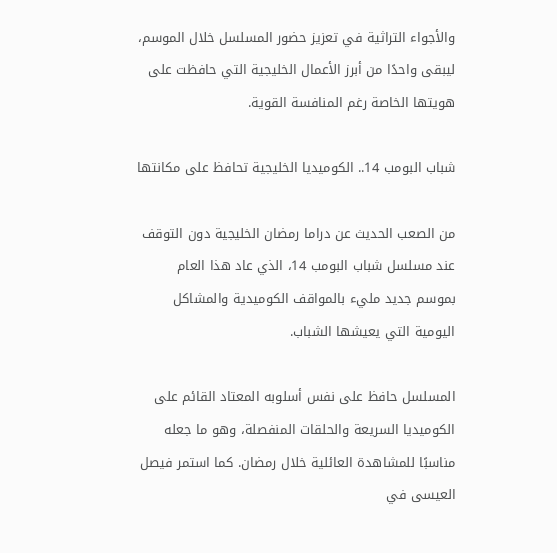والأجواء التراثية في تعزيز حضور المسلسل خلال الموسم، ليبقى واحدًا من أبرز الأعمال الخليجية التي حافظت على هويتها الخاصة رغم المنافسة القوية.

شباب البومب 14.. الكوميديا الخليجية تحافظ على مكانتها

من الصعب الحديث عن دراما رمضان الخليجية دون التوقف عند مسلسل شباب البومب 14، الذي عاد هذا العام بموسم جديد مليء بالمواقف الكوميدية والمشاكل اليومية التي يعيشها الشباب.

المسلسل حافظ على نفس أسلوبه المعتاد القائم على الكوميديا السريعة والحلقات المنفصلة، وهو ما جعله مناسبًا للمشاهدة العائلية خلال رمضان. كما استمر فيصل العيسى في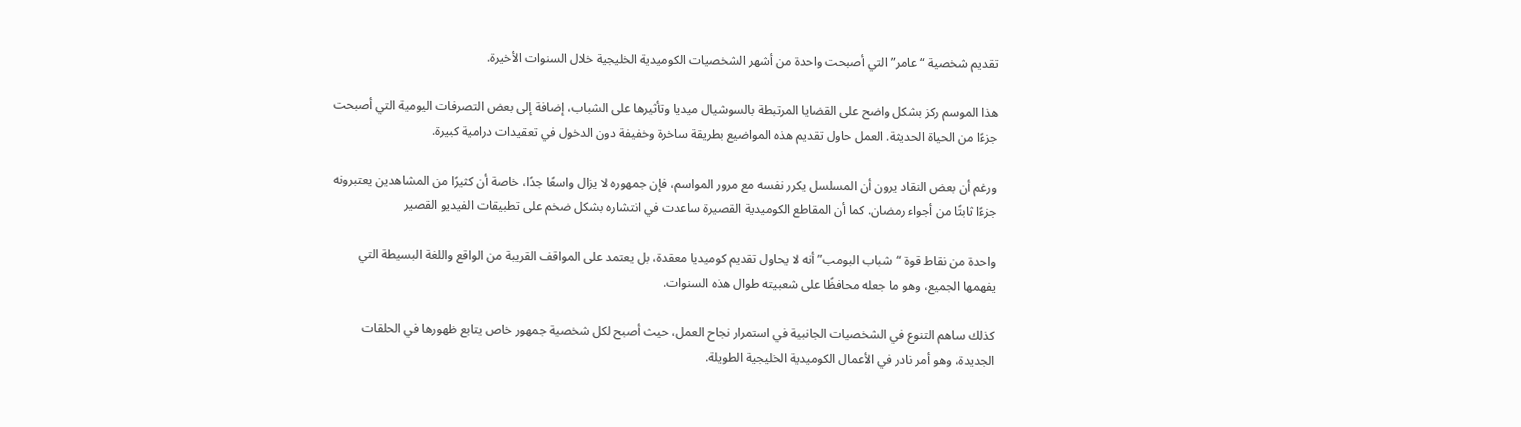تقديم شخصية “عامر” التي أصبحت واحدة من أشهر الشخصيات الكوميدية الخليجية خلال السنوات الأخيرة.

هذا الموسم ركز بشكل واضح على القضايا المرتبطة بالسوشيال ميديا وتأثيرها على الشباب، إضافة إلى بعض التصرفات اليومية التي أصبحت جزءًا من الحياة الحديثة. العمل حاول تقديم هذه المواضيع بطريقة ساخرة وخفيفة دون الدخول في تعقيدات درامية كبيرة.

ورغم أن بعض النقاد يرون أن المسلسل يكرر نفسه مع مرور المواسم، فإن جمهوره لا يزال واسعًا جدًا، خاصة أن كثيرًا من المشاهدين يعتبرونه جزءًا ثابتًا من أجواء رمضان. كما أن المقاطع الكوميدية القصيرة ساعدت في انتشاره بشكل ضخم على تطبيقات الفيديو القصير

واحدة من نقاط قوة “شباب البومب” أنه لا يحاول تقديم كوميديا معقدة، بل يعتمد على المواقف القريبة من الواقع واللغة البسيطة التي يفهمها الجميع، وهو ما جعله محافظًا على شعبيته طوال هذه السنوات.

كذلك ساهم التنوع في الشخصيات الجانبية في استمرار نجاح العمل، حيث أصبح لكل شخصية جمهور خاص يتابع ظهورها في الحلقات الجديدة، وهو أمر نادر في الأعمال الكوميدية الخليجية الطويلة.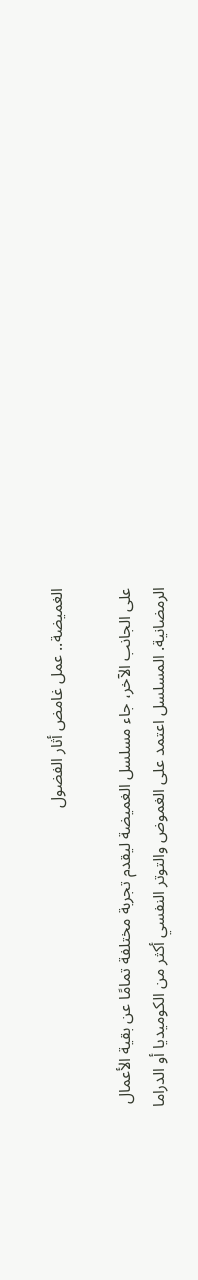الغميضة.. عمل غامض أثار الفضول

على الجانب الآخر، جاء مسلسل الغميضة ليقدم تجربة مختلفة تمامًا عن بقية الأعمال الرمضانية. المسلسل اعتمد على الغموض والتوتر النفسي أكثر من الكوميديا أو الدراما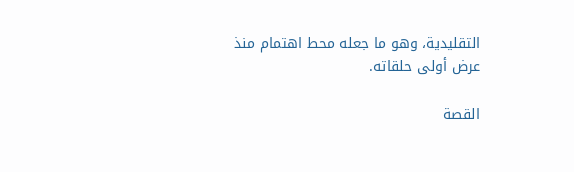التقليدية، وهو ما جعله محط اهتمام منذ عرض أولى حلقاته.

القصة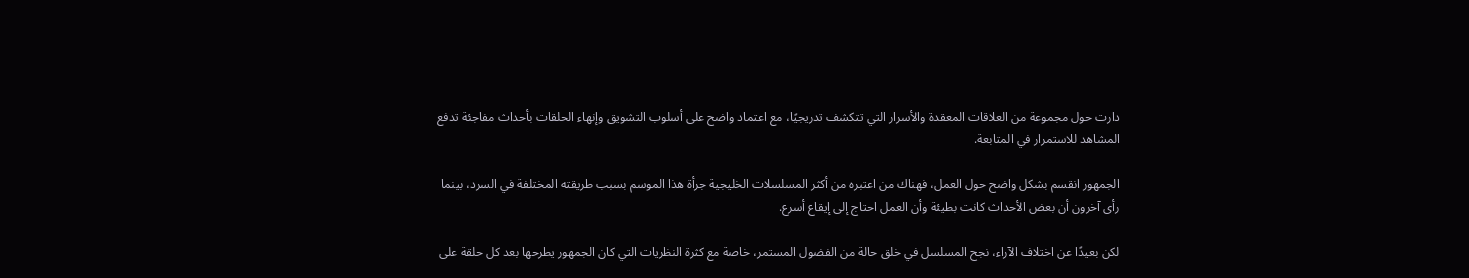دارت حول مجموعة من العلاقات المعقدة والأسرار التي تتكشف تدريجيًا، مع اعتماد واضح على أسلوب التشويق وإنهاء الحلقات بأحداث مفاجئة تدفع المشاهد للاستمرار في المتابعة.

الجمهور انقسم بشكل واضح حول العمل، فهناك من اعتبره من أكثر المسلسلات الخليجية جرأة هذا الموسم بسبب طريقته المختلفة في السرد، بينما رأى آخرون أن بعض الأحداث كانت بطيئة وأن العمل احتاج إلى إيقاع أسرع.

لكن بعيدًا عن اختلاف الآراء، نجح المسلسل في خلق حالة من الفضول المستمر، خاصة مع كثرة النظريات التي كان الجمهور يطرحها بعد كل حلقة على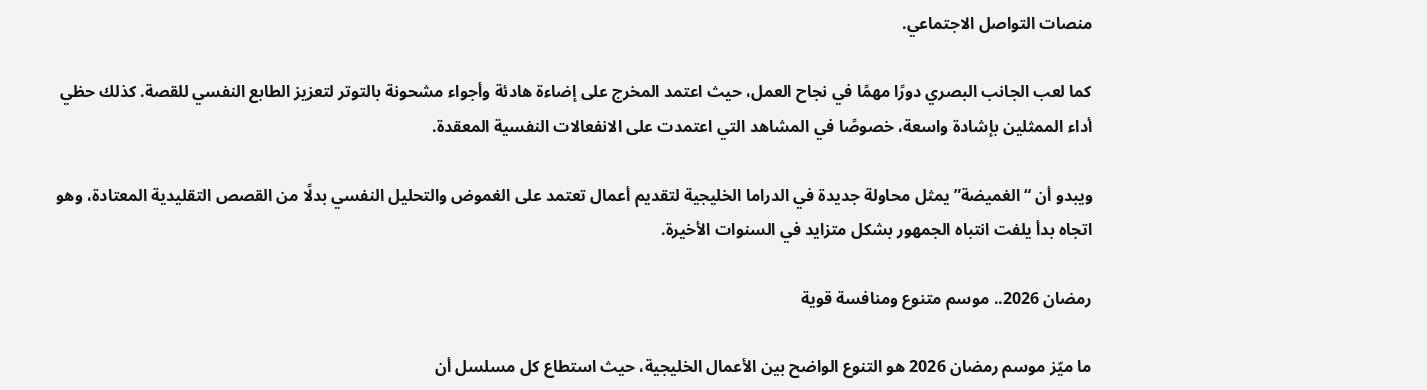منصات التواصل الاجتماعي.

كما لعب الجانب البصري دورًا مهمًا في نجاح العمل، حيث اعتمد المخرج على إضاءة هادئة وأجواء مشحونة بالتوتر لتعزيز الطابع النفسي للقصة. كذلك حظي أداء الممثلين بإشادة واسعة، خصوصًا في المشاهد التي اعتمدت على الانفعالات النفسية المعقدة.

ويبدو أن “الغميضة” يمثل محاولة جديدة في الدراما الخليجية لتقديم أعمال تعتمد على الغموض والتحليل النفسي بدلًا من القصص التقليدية المعتادة، وهو اتجاه بدأ يلفت انتباه الجمهور بشكل متزايد في السنوات الأخيرة.

رمضان 2026.. موسم متنوع ومنافسة قوية

ما ميّز موسم رمضان 2026 هو التنوع الواضح بين الأعمال الخليجية، حيث استطاع كل مسلسل أن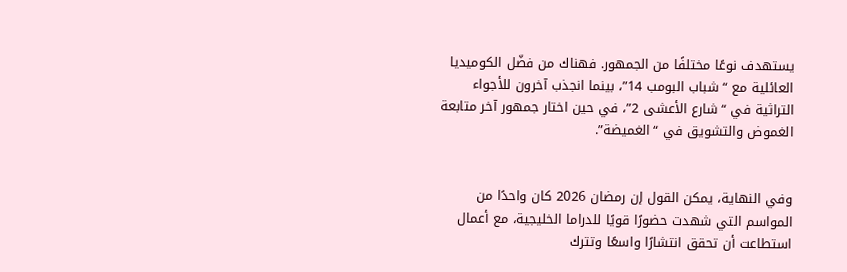يستهدف نوعًا مختلفًا من الجمهور. فهناك من فضّل الكوميديا العائلية مع “شباب البومب 14”، بينما انجذب آخرون للأجواء التراثية في “شارع الأعشى 2”، في حين اختار جمهور آخر متابعة الغموض والتشويق في “الغميضة”.


وفي النهاية، يمكن القول إن رمضان 2026 كان واحدًا من المواسم التي شهدت حضورًا قويًا للدراما الخليجية، مع أعمال استطاعت أن تحقق انتشارًا واسعًا وتترك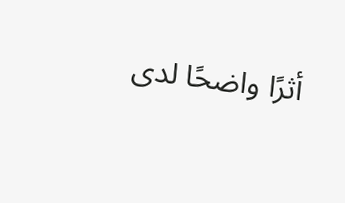أثرًا واضحًا لدى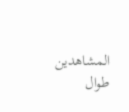المشاهدين طوال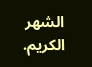الشهر الكريم.